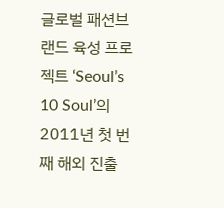글로벌 패션브랜드 육성 프로젝트 ‘Seoul’s 10 Soul’의 2011년 첫 번째 해외 진출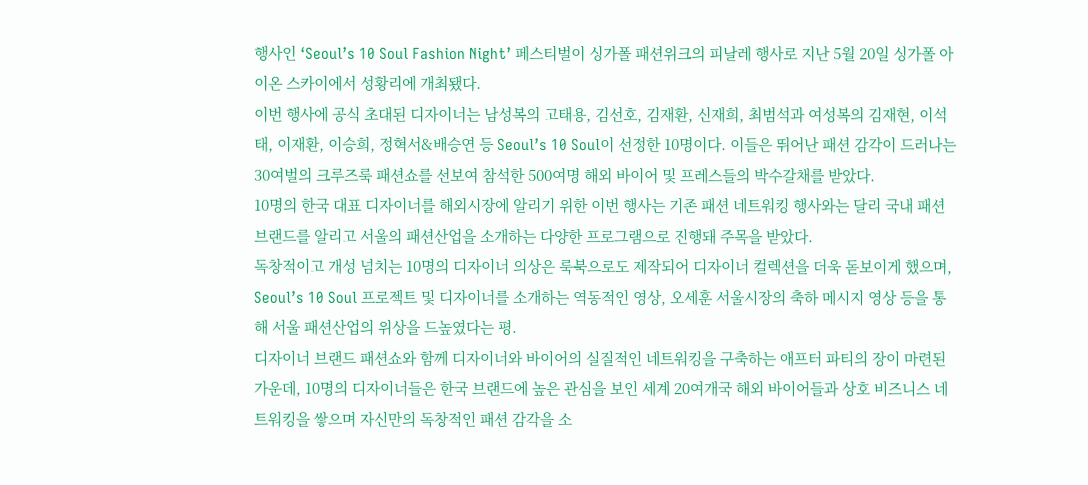행사인 ‘Seoul’s 10 Soul Fashion Night’ 페스티벌이 싱가폴 패션위크의 피날레 행사로 지난 5월 20일 싱가폴 아이온 스카이에서 성황리에 개최됐다.
이번 행사에 공식 초대된 디자이너는 남성복의 고태용, 김선호, 김재환, 신재희, 최범석과 여성복의 김재현, 이석태, 이재환, 이승희, 정혁서&배승연 등 Seoul’s 10 Soul이 선정한 10명이다. 이들은 뛰어난 패션 감각이 드러나는 30여벌의 크루즈룩 패션쇼를 선보여 참석한 500여명 해외 바이어 및 프레스들의 박수갈채를 받았다.
10명의 한국 대표 디자이너를 해외시장에 알리기 위한 이번 행사는 기존 패션 네트워킹 행사와는 달리 국내 패션브랜드를 알리고 서울의 패션산업을 소개하는 다양한 프로그램으로 진행돼 주목을 받았다.
독창적이고 개성 넘치는 10명의 디자이너 의상은 룩북으로도 제작되어 디자이너 컬렉션을 더욱 돋보이게 했으며, Seoul’s 10 Soul 프로젝트 및 디자이너를 소개하는 역동적인 영상, 오세훈 서울시장의 축하 메시지 영상 등을 통해 서울 패션산업의 위상을 드높였다는 평.
디자이너 브랜드 패션쇼와 함께 디자이너와 바이어의 실질적인 네트워킹을 구축하는 애프터 파티의 장이 마련된 가운데, 10명의 디자이너들은 한국 브랜드에 높은 관심을 보인 세계 20여개국 해외 바이어들과 상호 비즈니스 네트워킹을 쌓으며 자신만의 독창적인 패션 감각을 소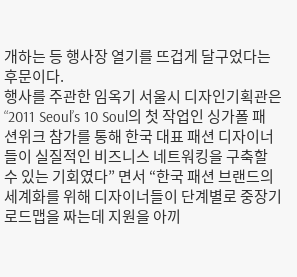개하는 등 행사장 열기를 뜨겁게 달구었다는 후문이다.
행사를 주관한 임옥기 서울시 디자인기획관은 “2011 Seoul’s 10 Soul의 첫 작업인 싱가폴 패션위크 참가를 통해 한국 대표 패션 디자이너들이 실질적인 비즈니스 네트워킹을 구축할 수 있는 기회였다” 면서 “한국 패션 브랜드의 세계화를 위해 디자이너들이 단계별로 중장기 로드맵을 짜는데 지원을 아끼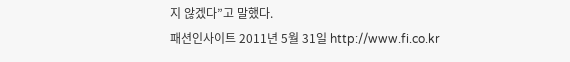지 않겠다”고 말했다.
패션인사이트 2011년 5월 31일 http://www.fi.co.kr